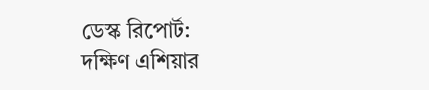ডেস্ক রিপোর্ট:
দক্ষিণ এশিয়ার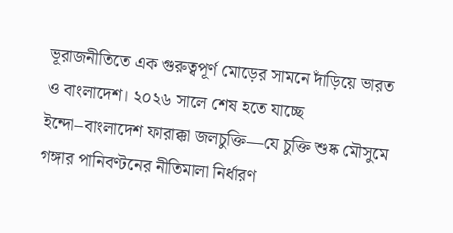ভূরাজনীতিতে এক গুরুত্বপূর্ণ মোড়ের সামনে দাঁড়িয়ে ভারত ও বাংলাদেশ। ২০২৬ সালে শেষ হতে যাচ্ছে ইন্দো–বাংলাদেশ ফারাক্কা জলচুক্তি—যে চুক্তি শুষ্ক মৌসুমে গঙ্গার পানিবণ্টনের নীতিমালা নির্ধারণ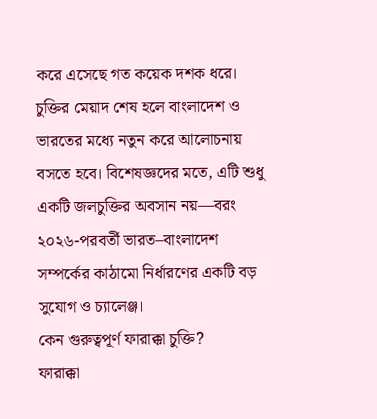করে এসেছে গত কয়েক দশক ধরে।
চুক্তির মেয়াদ শেষ হলে বাংলাদেশ ও ভারতের মধ্যে নতুন করে আলোচনায় বসতে হবে। বিশেষজ্ঞদের মতে, এটি শুধু একটি জলচুক্তির অবসান নয়—বরং ২০২৬-পরবর্তী ভারত–বাংলাদেশ সম্পর্কের কাঠামো নির্ধারণের একটি বড় সুযোগ ও চ্যালেঞ্জ।
কেন গুরুত্বপূর্ণ ফারাক্কা চুক্তি?
ফারাক্কা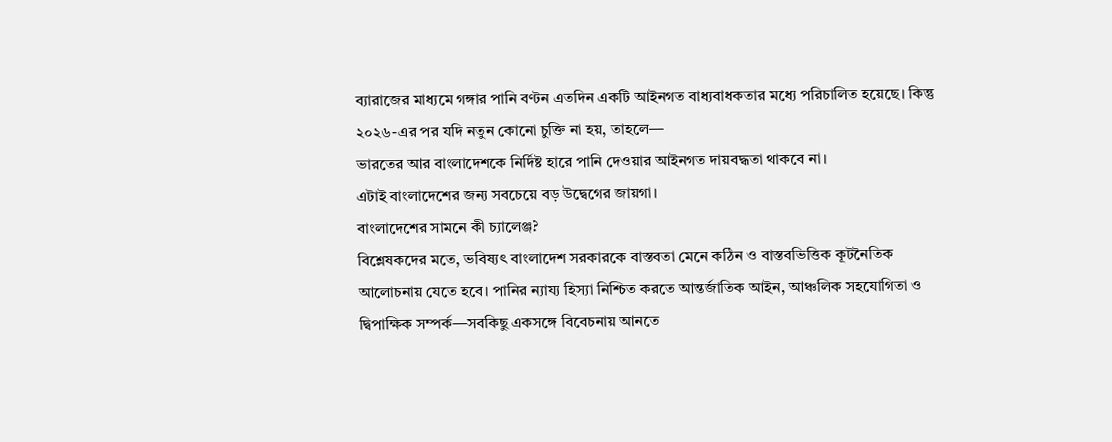ব্যারাজের মাধ্যমে গঙ্গার পানি বণ্টন এতদিন একটি আইনগত বাধ্যবাধকতার মধ্যে পরিচালিত হয়েছে। কিন্তু ২০২৬-এর পর যদি নতুন কোনো চুক্তি না হয়, তাহলে—
ভারতের আর বাংলাদেশকে নির্দিষ্ট হারে পানি দেওয়ার আইনগত দায়বদ্ধতা থাকবে না।
এটাই বাংলাদেশের জন্য সবচেয়ে বড় উদ্বেগের জায়গা।
বাংলাদেশের সামনে কী চ্যালেঞ্জ?
বিশ্লেষকদের মতে, ভবিষ্যৎ বাংলাদেশ সরকারকে বাস্তবতা মেনে কঠিন ও বাস্তবভিত্তিক কূটনৈতিক আলোচনায় যেতে হবে। পানির ন্যায্য হিস্যা নিশ্চিত করতে আন্তর্জাতিক আইন, আঞ্চলিক সহযোগিতা ও দ্বিপাক্ষিক সম্পর্ক—সবকিছু একসঙ্গে বিবেচনায় আনতে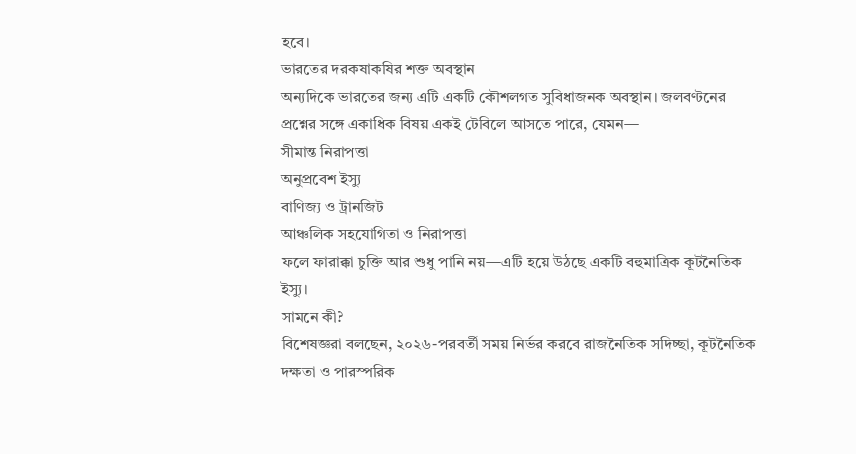হবে।
ভারতের দরকষাকষির শক্ত অবস্থান
অন্যদিকে ভারতের জন্য এটি একটি কৌশলগত সুবিধাজনক অবস্থান। জলবণ্টনের প্রশ্নের সঙ্গে একাধিক বিষয় একই টেবিলে আসতে পারে, যেমন—
সীমান্ত নিরাপত্তা
অনুপ্রবেশ ইস্যু
বাণিজ্য ও ট্রানজিট
আঞ্চলিক সহযোগিতা ও নিরাপত্তা
ফলে ফারাক্কা চুক্তি আর শুধু পানি নয়—এটি হয়ে উঠছে একটি বহুমাত্রিক কূটনৈতিক ইস্যু।
সামনে কী?
বিশেষজ্ঞরা বলছেন, ২০২৬-পরবর্তী সময় নির্ভর করবে রাজনৈতিক সদিচ্ছা, কূটনৈতিক দক্ষতা ও পারস্পরিক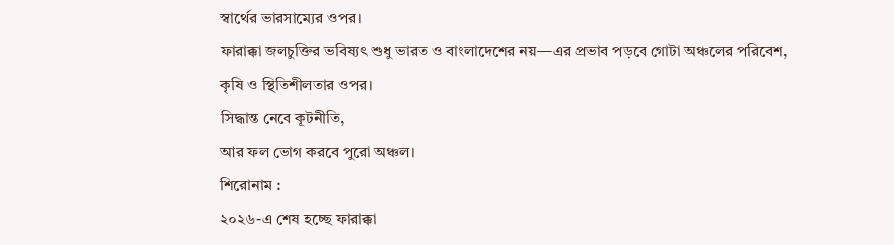স্বার্থের ভারসাম্যের ওপর।
ফারাক্কা জলচুক্তির ভবিষ্যৎ শুধু ভারত ও বাংলাদেশের নয়—এর প্রভাব পড়বে গোটা অঞ্চলের পরিবেশ, কৃষি ও স্থিতিশীলতার ওপর।
সিদ্ধান্ত নেবে কূটনীতি,
আর ফল ভোগ করবে পুরো অঞ্চল।
শিরোনাম :
২০২৬-এ শেষ হচ্ছে ফারাক্কা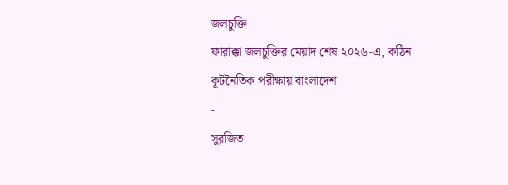জলচুক্তি
ফারাক্কা জলচুক্তির মেয়াদ শেষ ২০২৬-এ, কঠিন কূটনৈতিক পরীক্ষায় বাংলাদেশ
-
সুরজিত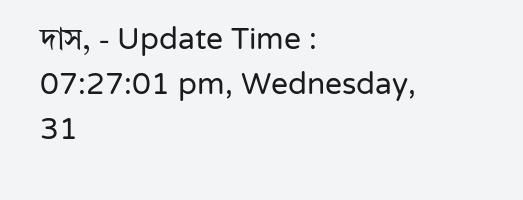দাস, - Update Time : 07:27:01 pm, Wednesday, 31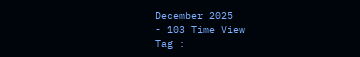December 2025
- 103 Time View
Tag :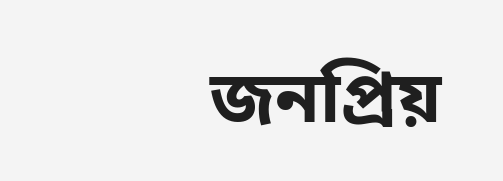জনপ্রিয়